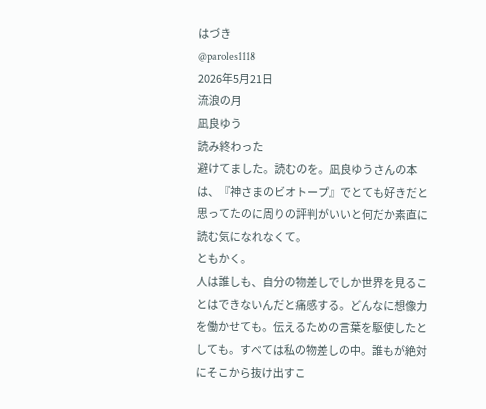はづき
@paroles1118
2026年5月21日
流浪の月
凪良ゆう
読み終わった
避けてました。読むのを。凪良ゆうさんの本は、『神さまのビオトープ』でとても好きだと思ってたのに周りの評判がいいと何だか素直に読む気になれなくて。
ともかく。
人は誰しも、自分の物差しでしか世界を見ることはできないんだと痛感する。どんなに想像力を働かせても。伝えるための言葉を駆使したとしても。すべては私の物差しの中。誰もが絶対にそこから抜け出すこ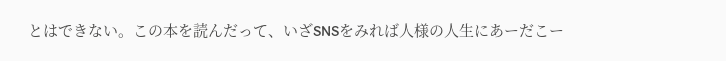とはできない。この本を読んだって、いざSNSをみれば人様の人生にあーだこー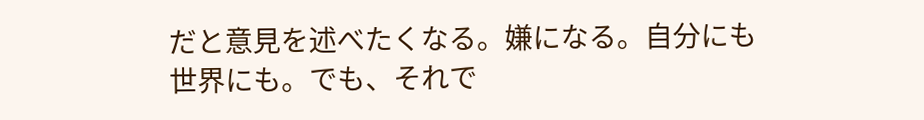だと意見を述べたくなる。嫌になる。自分にも世界にも。でも、それで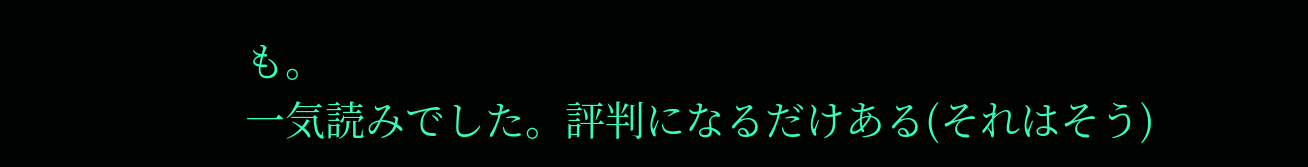も。
一気読みでした。評判になるだけある(それはそう)